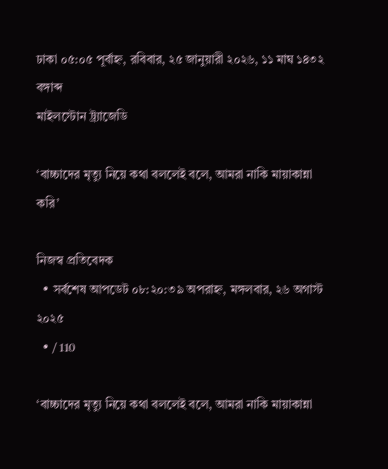ঢাকা ০৫:০৫ পূর্বাহ্ন, রবিবার, ২৫ জানুয়ারী ২০২৬, ১১ মাঘ ১৪৩২ বঙ্গাব্দ
মাইলস্টোন ট্র্যাজেডি

‘বাচ্চাদের মৃত্যু নিয়ে কথা বললেই বলে, আমরা নাকি মায়াকান্না করি’

নিজস্ব প্রতিবেদক
  • সর্বশেষ আপডেট ০৮:২০:৩৯ অপরাহ্ন, মঙ্গলবার, ২৬ অগাস্ট ২০২৫
  • / 110

‘বাচ্চাদের মৃত্যু নিয়ে কথা বললেই বলে, আমরা নাকি মায়াকান্না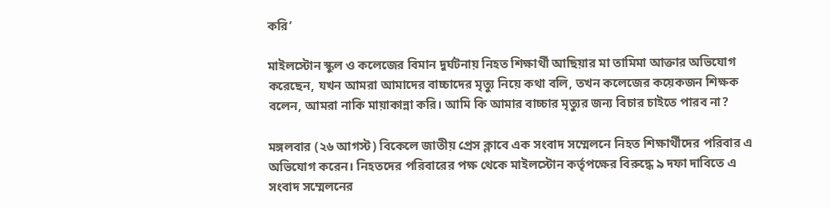করি’

মাইলস্টোন স্কুল ও কলেজের বিমান দুর্ঘটনায় নিহত শিক্ষার্থী আছিয়ার মা তামিমা আক্তার অভিযোগ করেছেন, যখন আমরা আমাদের বাচ্চাদের মৃত্যু নিয়ে কথা বলি, তখন কলেজের কয়েকজন শিক্ষক বলেন, আমরা নাকি মায়াকান্না করি। আমি কি আমার বাচ্চার মৃত্যুর জন্য বিচার চাইতে পারব না?

মঙ্গলবার (২৬ আগস্ট) বিকেলে জাতীয় প্রেস ক্লাবে এক সংবাদ সম্মেলনে নিহত শিক্ষার্থীদের পরিবার এ অভিযোগ করেন। নিহতদের পরিবারের পক্ষ থেকে মাইলস্টোন কর্তৃপক্ষের বিরুদ্ধে ৯ দফা দাবিতে এ সংবাদ সম্মেলনের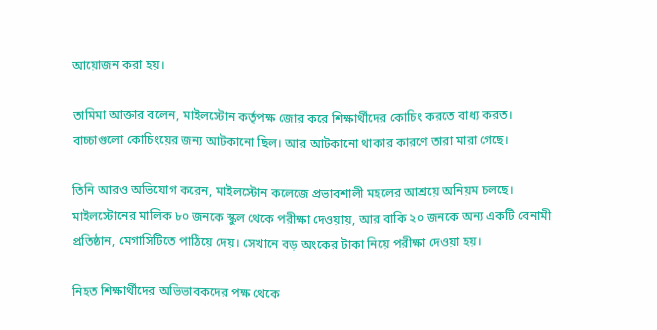আয়োজন করা হয়।

তামিমা আক্তার বলেন, মাইলস্টোন কর্তৃপক্ষ জোর করে শিক্ষার্থীদের কোচিং করতে বাধ্য করত। বাচ্চাগুলো কোচিংয়ের জন্য আটকানো ছিল। আর আটকানো থাকার কারণে তারা মারা গেছে।

তিনি আরও অভিযোগ করেন, মাইলস্টোন কলেজে প্রভাবশালী মহলের আশ্রয়ে অনিয়ম চলছে। মাইলস্টোনের মালিক ৮০ জনকে স্কুল থেকে পরীক্ষা দেওয়ায়, আর বাকি ২০ জনকে অন্য একটি বেনামী প্রতিষ্ঠান, মেগাসিটিতে পাঠিয়ে দেয়। সেখানে বড় অংকের টাকা নিয়ে পরীক্ষা দেওয়া হয়।

নিহত শিক্ষার্থীদের অভিভাবকদের পক্ষ থেকে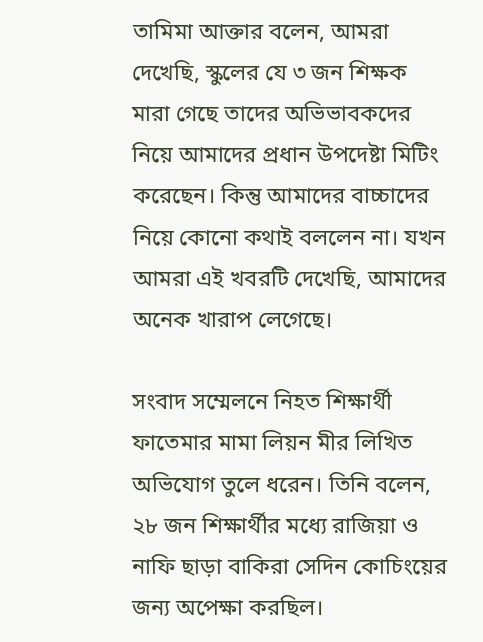তামিমা আক্তার বলেন, আমরা দেখেছি, স্কুলের যে ৩ জন শিক্ষক মারা গেছে তাদের অভিভাবকদের নিয়ে আমাদের প্রধান উপদেষ্টা মিটিং করেছেন। কিন্তু আমাদের বাচ্চাদের নিয়ে কোনো কথাই বললেন না। যখন আমরা এই খবরটি দেখেছি, আমাদের অনেক খারাপ লেগেছে।

সংবাদ সম্মেলনে নিহত শিক্ষার্থী ফাতেমার মামা লিয়ন মীর লিখিত অভিযোগ তুলে ধরেন। তিনি বলেন, ২৮ জন শিক্ষার্থীর মধ্যে রাজিয়া ও নাফি ছাড়া বাকিরা সেদিন কোচিংয়ের জন্য অপেক্ষা করছিল।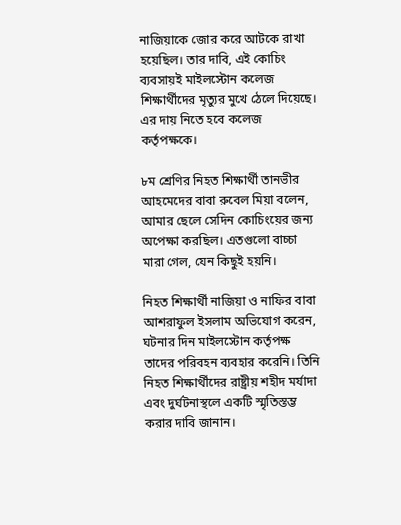নাজিয়াকে জোর করে আটকে রাখা হয়েছিল। তার দাবি, এই কোচিং ব্যবসায়ই মাইলস্টোন কলেজ শিক্ষার্থীদের মৃত্যুর মুখে ঠেলে দিয়েছে। এর দায় নিতে হবে কলেজ কর্তৃপক্ষকে।

৮ম শ্রেণির নিহত শিক্ষার্থী তানভীর আহমেদের বাবা রুবেল মিয়া বলেন, আমার ছেলে সেদিন কোচিংয়ের জন্য অপেক্ষা করছিল। এতগুলো বাচ্চা মারা গেল, যেন কিছুই হয়নি।

নিহত শিক্ষার্থী নাজিয়া ও নাফির বাবা আশরাফুল ইসলাম অভিযোগ করেন, ঘটনার দিন মাইলস্টোন কর্তৃপক্ষ তাদের পরিবহন ব্যবহার করেনি। তিনি নিহত শিক্ষার্থীদের রাষ্ট্রীয় শহীদ মর্যাদা এবং দুর্ঘটনাস্থলে একটি স্মৃতিস্তম্ভ করার দাবি জানান।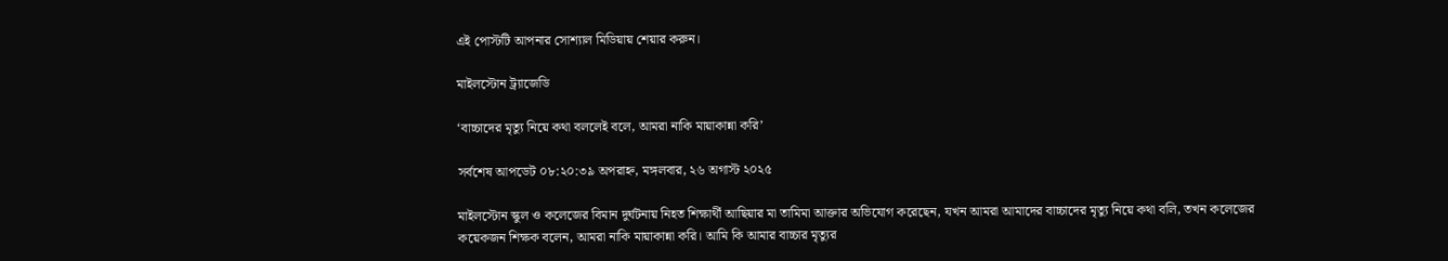এই পোস্টটি আপনার সোশ্যাল মিডিয়ায় শেয়ার করুন।

মাইলস্টোন ট্র্যাজেডি

‘বাচ্চাদের মৃত্যু নিয়ে কথা বললেই বলে, আমরা নাকি মায়াকান্না করি’

সর্বশেষ আপডেট ০৮:২০:৩৯ অপরাহ্ন, মঙ্গলবার, ২৬ অগাস্ট ২০২৫

মাইলস্টোন স্কুল ও কলেজের বিমান দুর্ঘটনায় নিহত শিক্ষার্থী আছিয়ার মা তামিমা আক্তার অভিযোগ করেছেন, যখন আমরা আমাদের বাচ্চাদের মৃত্যু নিয়ে কথা বলি, তখন কলেজের কয়েকজন শিক্ষক বলেন, আমরা নাকি মায়াকান্না করি। আমি কি আমার বাচ্চার মৃত্যুর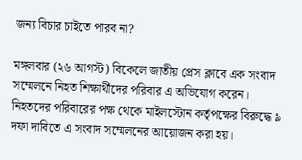জন্য বিচার চাইতে পারব না?

মঙ্গলবার (২৬ আগস্ট) বিকেলে জাতীয় প্রেস ক্লাবে এক সংবাদ সম্মেলনে নিহত শিক্ষার্থীদের পরিবার এ অভিযোগ করেন। নিহতদের পরিবারের পক্ষ থেকে মাইলস্টোন কর্তৃপক্ষের বিরুদ্ধে ৯ দফা দাবিতে এ সংবাদ সম্মেলনের আয়োজন করা হয়।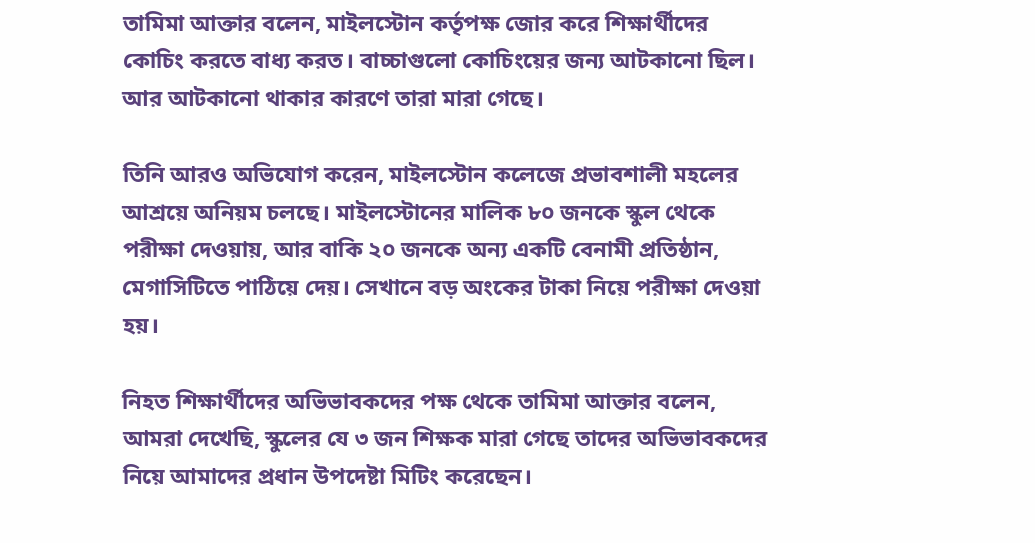তামিমা আক্তার বলেন, মাইলস্টোন কর্তৃপক্ষ জোর করে শিক্ষার্থীদের কোচিং করতে বাধ্য করত। বাচ্চাগুলো কোচিংয়ের জন্য আটকানো ছিল। আর আটকানো থাকার কারণে তারা মারা গেছে।

তিনি আরও অভিযোগ করেন, মাইলস্টোন কলেজে প্রভাবশালী মহলের আশ্রয়ে অনিয়ম চলছে। মাইলস্টোনের মালিক ৮০ জনকে স্কুল থেকে পরীক্ষা দেওয়ায়, আর বাকি ২০ জনকে অন্য একটি বেনামী প্রতিষ্ঠান, মেগাসিটিতে পাঠিয়ে দেয়। সেখানে বড় অংকের টাকা নিয়ে পরীক্ষা দেওয়া হয়।

নিহত শিক্ষার্থীদের অভিভাবকদের পক্ষ থেকে তামিমা আক্তার বলেন, আমরা দেখেছি, স্কুলের যে ৩ জন শিক্ষক মারা গেছে তাদের অভিভাবকদের নিয়ে আমাদের প্রধান উপদেষ্টা মিটিং করেছেন।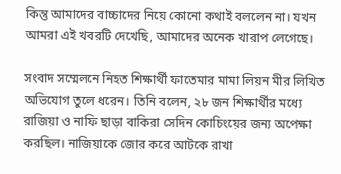কিন্তু আমাদের বাচ্চাদের নিয়ে কোনো কথাই বললেন না। যখন আমরা এই খবরটি দেখেছি, আমাদের অনেক খারাপ লেগেছে।

সংবাদ সম্মেলনে নিহত শিক্ষার্থী ফাতেমার মামা লিয়ন মীর লিখিত অভিযোগ তুলে ধরেন। তিনি বলেন, ২৮ জন শিক্ষার্থীর মধ্যে রাজিয়া ও নাফি ছাড়া বাকিরা সেদিন কোচিংয়ের জন্য অপেক্ষা করছিল। নাজিয়াকে জোর করে আটকে রাখা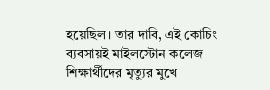হয়েছিল। তার দাবি, এই কোচিং ব্যবসায়ই মাইলস্টোন কলেজ শিক্ষার্থীদের মৃত্যুর মুখে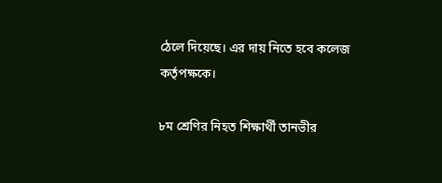ঠেলে দিয়েছে। এর দায় নিতে হবে কলেজ কর্তৃপক্ষকে।

৮ম শ্রেণির নিহত শিক্ষার্থী তানভীর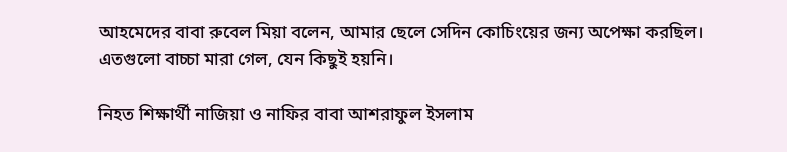আহমেদের বাবা রুবেল মিয়া বলেন, আমার ছেলে সেদিন কোচিংয়ের জন্য অপেক্ষা করছিল। এতগুলো বাচ্চা মারা গেল, যেন কিছুই হয়নি।

নিহত শিক্ষার্থী নাজিয়া ও নাফির বাবা আশরাফুল ইসলাম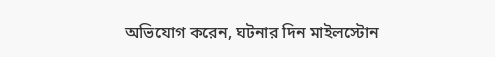অভিযোগ করেন, ঘটনার দিন মাইলস্টোন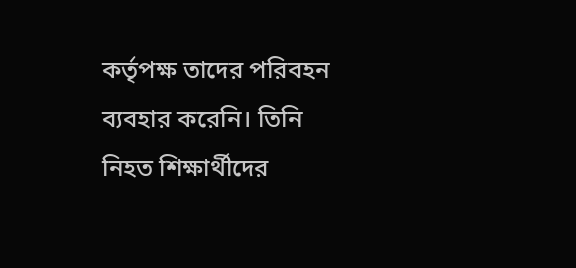কর্তৃপক্ষ তাদের পরিবহন ব্যবহার করেনি। তিনি নিহত শিক্ষার্থীদের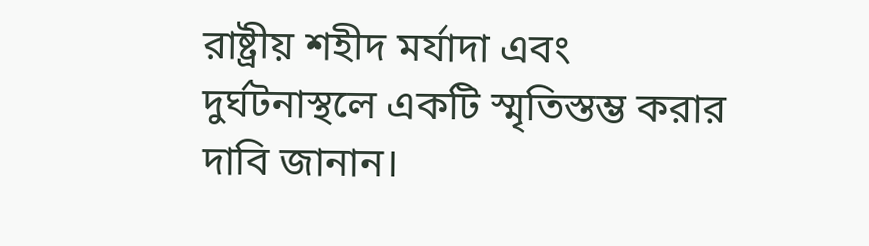রাষ্ট্রীয় শহীদ মর্যাদা এবং দুর্ঘটনাস্থলে একটি স্মৃতিস্তম্ভ করার দাবি জানান।